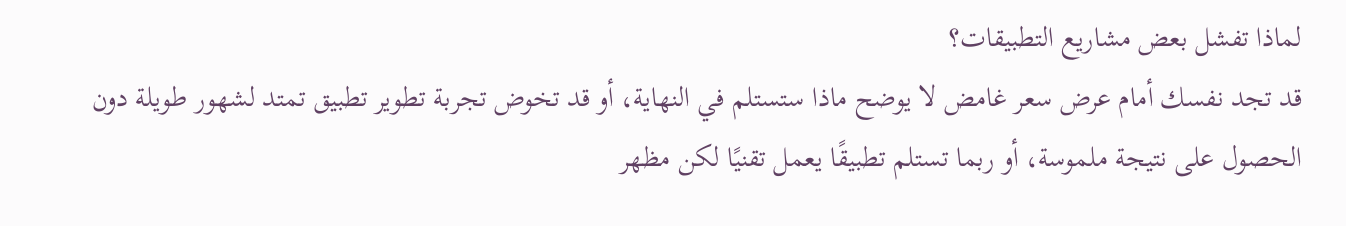لماذا تفشل بعض مشاريع التطبيقات؟
قد تجد نفسك أمام عرض سعر غامض لا يوضح ماذا ستستلم في النهاية، أو قد تخوض تجربة تطوير تطبيق تمتد لشهور طويلة دون الحصول على نتيجة ملموسة، أو ربما تستلم تطبيقًا يعمل تقنيًا لكن مظهر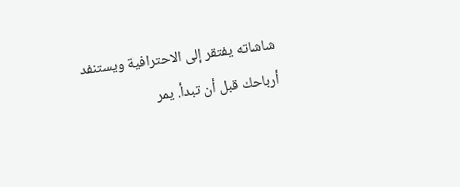شاشاته يفتقر إلى الاحترافية ويستنفد أرباحك قبل أن تبدأ. يمر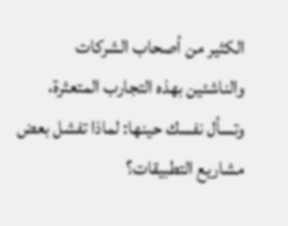الكثير من أصحاب الشركات والناشئين بهذه التجارب المتعثرة، وتسأل نفسك حينها: لماذا تفشل بعض مشاريع التطبيقات؟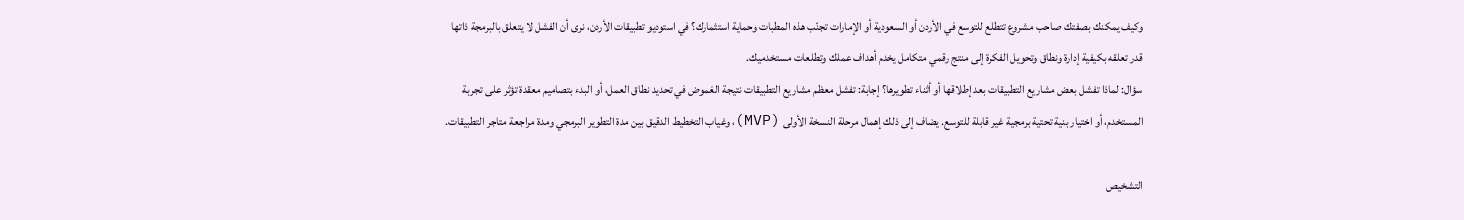وكيف يمكنك بصفتك صاحب مشروع تتطلع للتوسع في الأردن أو السعودية أو الإمارات تجنّب هذه المطبات وحماية استثمارك؟ في استوديو تطبيقات الأردن، نرى أن الفشل لا يتعلق بالبرمجة ذاتها قدر تعلقه بكيفية إدارة ونطاق وتحويل الفكرة إلى منتج رقمي متكامل يخدم أهداف عملك وتطلعات مستخدميك.
سؤال: لماذا تفشل بعض مشاريع التطبيقات بعد إطلاقها أو أثناء تطويرها؟ إجابة: تفشل معظم مشاريع التطبيقات نتيجة الغموض في تحديد نطاق العمل، أو البدء بتصاميم معقدة تؤثر على تجربة المستخدم، أو اختيار بنية تحتية برمجية غير قابلة للتوسع. يضاف إلى ذلك إهمال مرحلة النسخة الأولى (MVP)، وغياب التخطيط الدقيق بين مدة التطوير البرمجي ومدة مراجعة متاجر التطبيقات.

التشخيص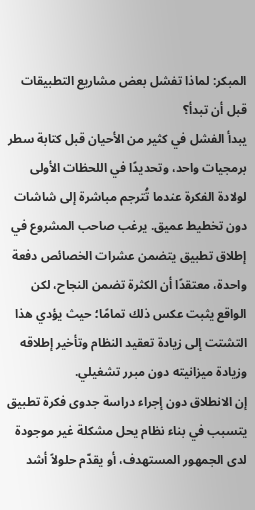المبكر: لماذا تفشل بعض مشاريع التطبيقات قبل أن تبدأ؟
يبدأ الفشل في كثير من الأحيان قبل كتابة سطر برمجيات واحد، وتحديدًا في اللحظات الأولى لولادة الفكرة عندما تُترجم مباشرة إلى شاشات دون تخطيط عميق. يرغب صاحب المشروع في إطلاق تطبيق يتضمن عشرات الخصائص دفعة واحدة، معتقدًا أن الكثرة تضمن النجاح، لكن الواقع يثبت عكس ذلك تمامًا؛ حيث يؤدي هذا التشتت إلى زيادة تعقيد النظام وتأخير إطلاقه وزيادة ميزانيته دون مبرر تشغيلي.
إن الانطلاق دون إجراء دراسة جدوى فكرة تطبيق يتسبب في بناء نظام يحل مشكلة غير موجودة لدى الجمهور المستهدف، أو يقدّم حلولاً أشد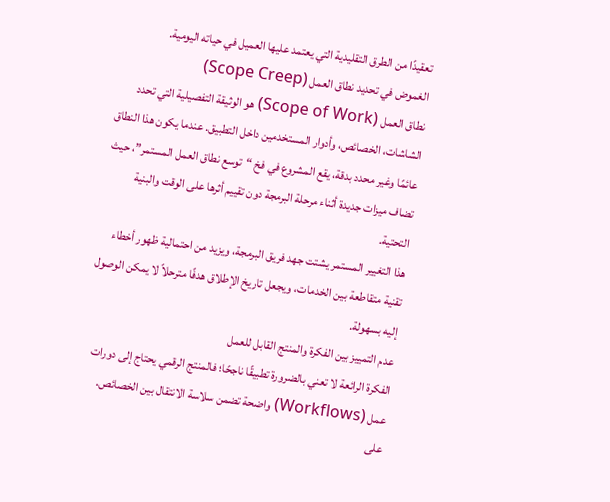تعقيدًا من الطرق التقليدية التي يعتمد عليها العميل في حياته اليومية.
الغموض في تحديد نطاق العمل (Scope Creep)
نطاق العمل (Scope of Work) هو الوثيقة التفصيلية التي تحدد الشاشات، الخصائص، وأدوار المستخدمين داخل التطبيق. عندما يكون هذا النطاق عائمًا وغير محدد بدقة، يقع المشروع في فخ “توسع نطاق العمل المستمر”، حيث تضاف ميزات جديدة أثناء مرحلة البرمجة دون تقييم أثرها على الوقت والبنية التحتية.
هذا التغيير المستمر يشتت جهد فريق البرمجة، ويزيد من احتمالية ظهور أخطاء تقنية متقاطعة بين الخدمات، ويجعل تاريخ الإطلاق هدفًا مترحلاً لا يمكن الوصول إليه بسهولة.
عدم التمييز بين الفكرة والمنتج القابل للعمل
الفكرة الرائعة لا تعني بالضرورة تطبيقًا ناجحًا؛ فالمنتج الرقمي يحتاج إلى دورات عمل (Workflows) واضحة تضمن سلاسة الانتقال بين الخصائص. على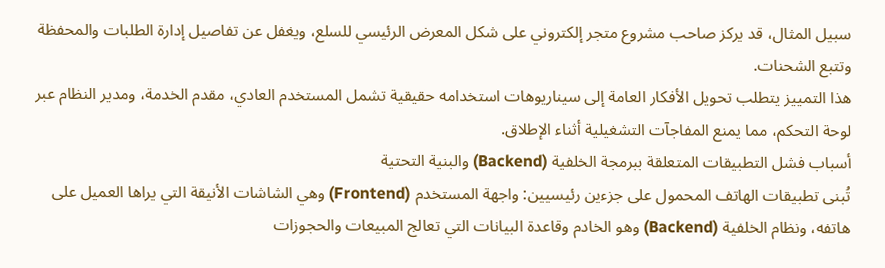سبيل المثال، قد يركز صاحب مشروع متجر إلكتروني على شكل المعرض الرئيسي للسلع، ويغفل عن تفاصيل إدارة الطلبات والمحفظة وتتبع الشحنات.
هذا التمييز يتطلب تحويل الأفكار العامة إلى سيناريوهات استخدامه حقيقية تشمل المستخدم العادي، مقدم الخدمة، ومدير النظام عبر لوحة التحكم، مما يمنع المفاجآت التشغيلية أثناء الإطلاق.
أسباب فشل التطبيقات المتعلقة ببرمجة الخلفية (Backend) والبنية التحتية
تُبنى تطبيقات الهاتف المحمول على جزءين رئيسيين: واجهة المستخدم (Frontend) وهي الشاشات الأنيقة التي يراها العميل على هاتفه، ونظام الخلفية (Backend) وهو الخادم وقاعدة البيانات التي تعالج المبيعات والحجوزات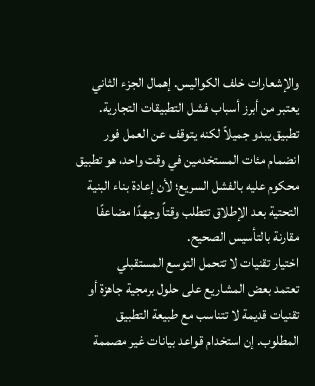والإشعارات خلف الكواليس. إهمال الجزء الثاني يعتبر من أبرز أسباب فشل التطبيقات التجارية.
تطبيق يبدو جميلاً لكنه يتوقف عن العمل فور انضمام مئات المستخدمين في وقت واحد، هو تطبيق محكوم عليه بالفشل السريع؛ لأن إعادة بناء البنية التحتية بعد الإطلاق تتطلب وقتاً وجهدًا مضاعفًا مقارنة بالتأسيس الصحيح.
اختيار تقنيات لا تتحمل التوسع المستقبلي
تعتمد بعض المشاريع على حلول برمجية جاهزة أو تقنيات قديمة لا تتناسب مع طبيعة التطبيق المطلوب. إن استخدام قواعد بيانات غير مصممة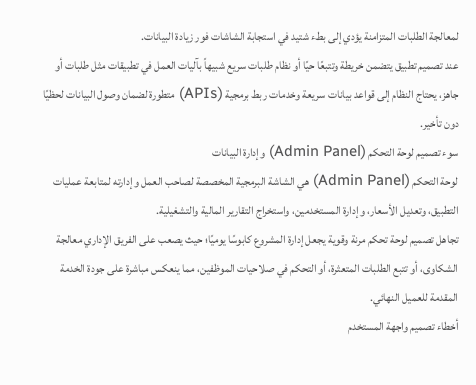لمعالجة الطلبات المتزامنة يؤدي إلى بطء شتيد في استجابة الشاشات فور زيادة البيانات.
عند تصميم تطبيق يتضمن خريطة وتتبعًا حيًا أو نظام طلبات سريع شبيهاً بآليات العمل في تطبيقات مثل طلبات أو جاهز، يحتاج النظام إلى قواعد بيانات سريعة وخدمات ربط برمجية (APIs) متطورة لضمان وصول البيانات لحظيًا دون تأخير.
سوء تصميم لوحة التحكم (Admin Panel) وإدارة البيانات
لوحة التحكم (Admin Panel) هي الشاشة البرمجية المخصصة لصاحب العمل وإدارته لمتابعة عمليات التطبيق، وتعديل الأسعار، وإدارة المستخدمين، واستخراج التقارير المالية والتشغيلية.
تجاهل تصميم لوحة تحكم مرنة وقوية يجعل إدارة المشروع كابوسًا يوميًا؛ حيث يصعب على الفريق الإداري معالجة الشكاوى، أو تتبع الطلبات المتعثرة، أو التحكم في صلاحيات الموظفين، مما ينعكس مباشرة على جودة الخدمة المقدمة للعميل النهائي.
أخطاء تصميم واجهة المستخدم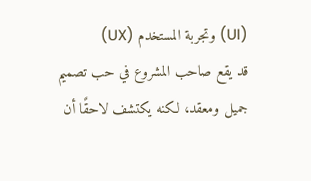(UI) وتجربة المستخدم (UX)
قد يقع صاحب المشروع في حب تصميم جميل ومعقد، لكنه يكتشف لاحقًا أن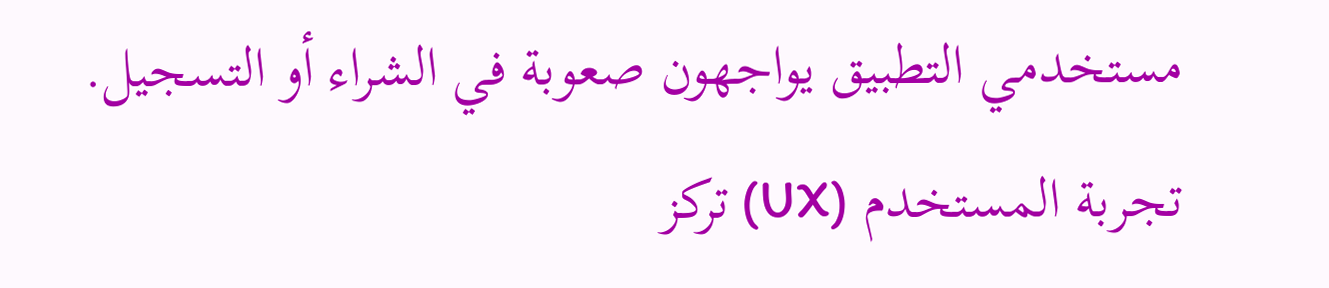مستخدمي التطبيق يواجهون صعوبة في الشراء أو التسجيل. تجربة المستخدم (UX) تركز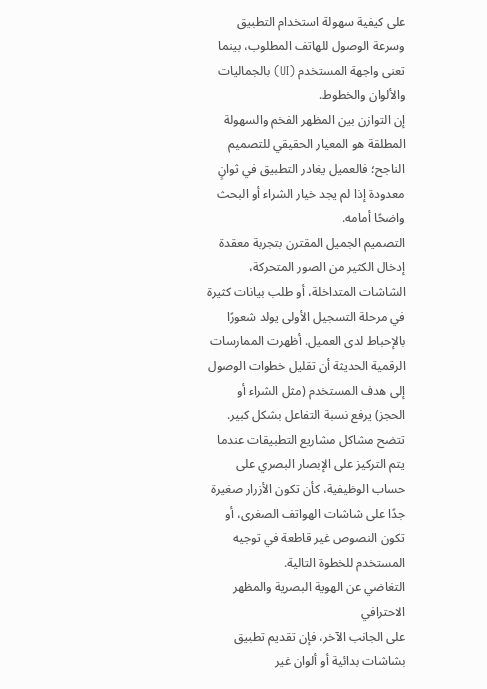على كيفية سهولة استخدام التطبيق وسرعة الوصول للهاتف المطلوب، بينما تعنى واجهة المستخدم (UI) بالجماليات والألوان والخطوط.
إن التوازن بين المظهر الفخم والسهولة المطلقة هو المعيار الحقيقي للتصميم الناجح؛ فالعميل يغادر التطبيق في ثوانٍ معدودة إذا لم يجد خيار الشراء أو البحث واضحًا أمامه.
التصميم الجميل المقترن بتجربة معقدة
إدخال الكثير من الصور المتحركة، الشاشات المتداخلة، أو طلب بيانات كثيرة في مرحلة التسجيل الأولى يولد شعورًا بالإحباط لدى العميل. أظهرت الممارسات الرقمية الحديثة أن تقليل خطوات الوصول إلى هدف المستخدم (مثل الشراء أو الحجز) يرفع نسبة التفاعل بشكل كبير.
تتضح مشاكل مشاريع التطبيقات عندما يتم التركيز على الإبصار البصري على حساب الوظيفية، كأن تكون الأزرار صغيرة جدًا على شاشات الهواتف الصغرى، أو تكون النصوص غير قاطعة في توجيه المستخدم للخطوة التالية.
التغاضي عن الهوية البصرية والمظهر الاحترافي
على الجانب الآخر، فإن تقديم تطبيق بشاشات بدائية أو ألوان غير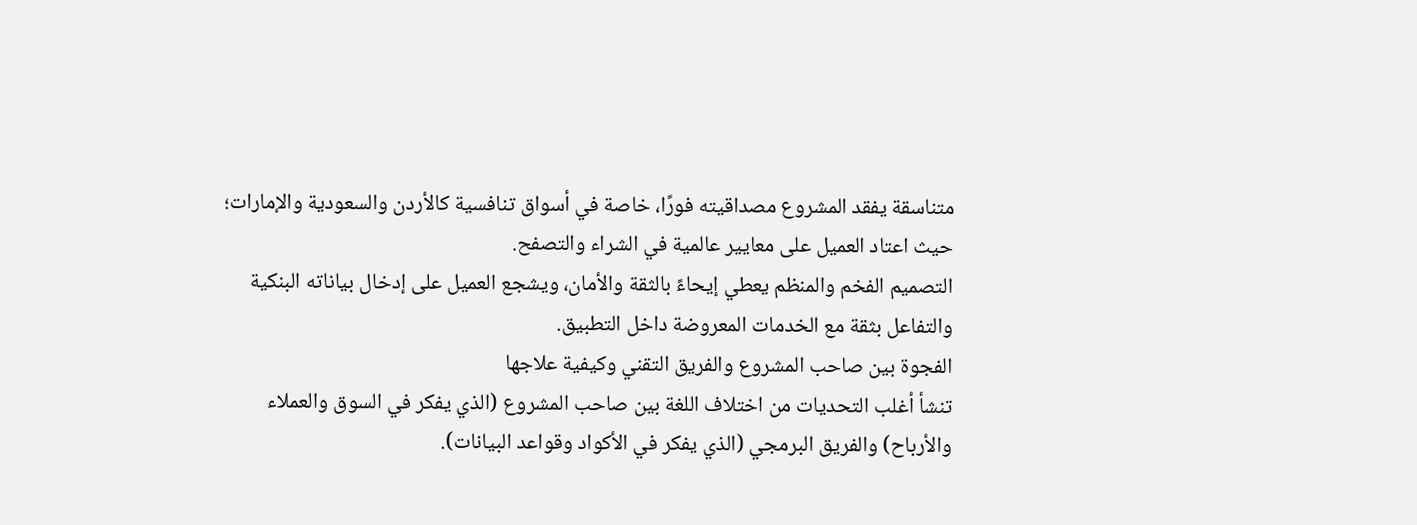متناسقة يفقد المشروع مصداقيته فورًا، خاصة في أسواق تنافسية كالأردن والسعودية والإمارات؛ حيث اعتاد العميل على معايير عالمية في الشراء والتصفح.
التصميم الفخم والمنظم يعطي إيحاءً بالثقة والأمان، ويشجع العميل على إدخال بياناته البنكية والتفاعل بثقة مع الخدمات المعروضة داخل التطبيق.
الفجوة بين صاحب المشروع والفريق التقني وكيفية علاجها
تنشأ أغلب التحديات من اختلاف اللغة بين صاحب المشروع (الذي يفكر في السوق والعملاء والأرباح) والفريق البرمجي (الذي يفكر في الأكواد وقواعد البيانات).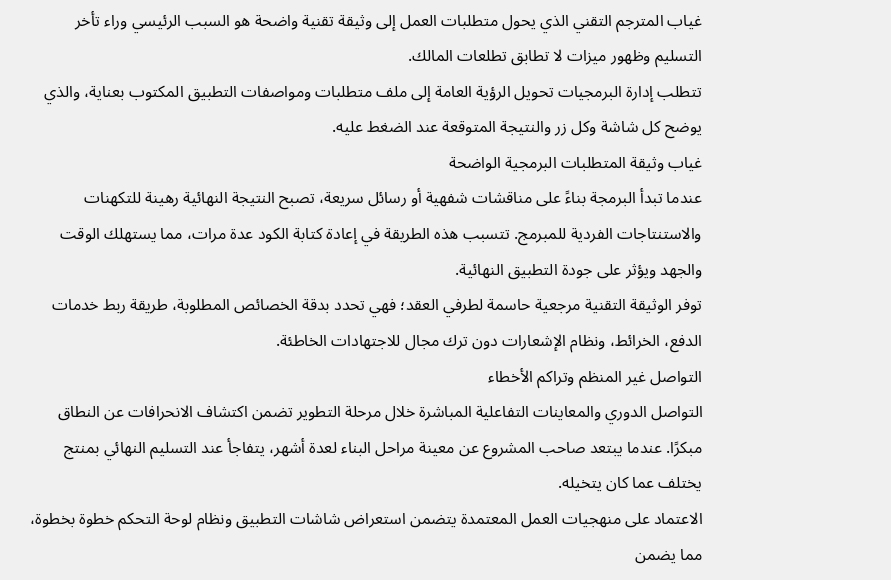غياب المترجم التقني الذي يحول متطلبات العمل إلى وثيقة تقنية واضحة هو السبب الرئيسي وراء تأخر التسليم وظهور ميزات لا تطابق تطلعات المالك.
تتطلب إدارة البرمجيات تحويل الرؤية العامة إلى ملف متطلبات ومواصفات التطبيق المكتوب بعناية، والذي يوضح كل شاشة وكل زر والنتيجة المتوقعة عند الضغط عليه.
غياب وثيقة المتطلبات البرمجية الواضحة
عندما تبدأ البرمجة بناءً على مناقشات شفهية أو رسائل سريعة، تصبح النتيجة النهائية رهينة للتكهنات والاستنتاجات الفردية للمبرمج. تتسبب هذه الطريقة في إعادة كتابة الكود عدة مرات، مما يستهلك الوقت والجهد ويؤثر على جودة التطبيق النهائية.
توفر الوثيقة التقنية مرجعية حاسمة لطرفي العقد؛ فهي تحدد بدقة الخصائص المطلوبة، طريقة ربط خدمات الدفع، الخرائط، ونظام الإشعارات دون ترك مجال للاجتهادات الخاطئة.
التواصل غير المنظم وتراكم الأخطاء
التواصل الدوري والمعاينات التفاعلية المباشرة خلال مرحلة التطوير تضمن اكتشاف الانحرافات عن النطاق مبكرًا. عندما يبتعد صاحب المشروع عن معينة مراحل البناء لعدة أشهر، يتفاجأ عند التسليم النهائي بمنتج يختلف عما كان يتخيله.
الاعتماد على منهجيات العمل المعتمدة يتضمن استعراض شاشات التطبيق ونظام لوحة التحكم خطوة بخطوة، مما يضمن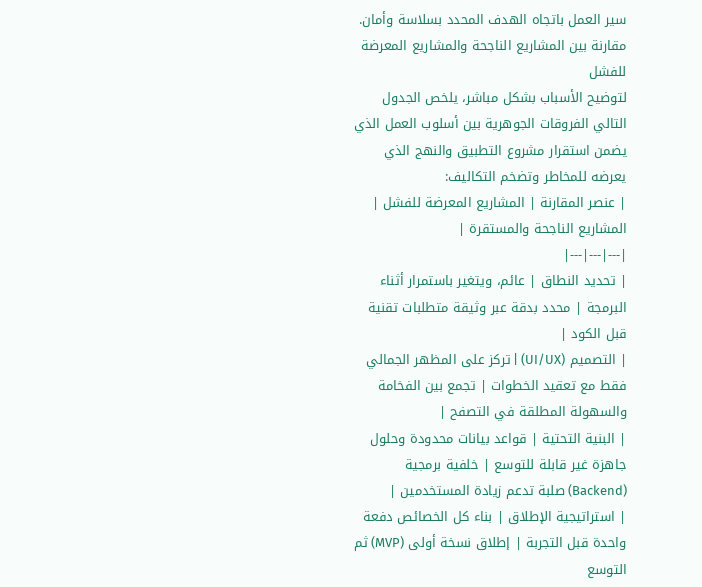سير العمل باتجاه الهدف المحدد بسلاسة وأمان.
مقارنة بين المشاريع الناجحة والمشاريع المعرضة للفشل
لتوضيح الأسباب بشكل مباشر، يلخص الجدول التالي الفروقات الجوهرية بين أسلوب العمل الذي يضمن استقرار مشروع التطبيق والنهج الذي يعرضه للمخاطر وتضخم التكاليف:
| عنصر المقارنة | المشاريع المعرضة للفشل | المشاريع الناجحة والمستقرة |
|---|---|---|
| تحديد النطاق | عائم، ويتغير باستمرار أثناء البرمجة | محدد بدقة عبر وثيقة متطلبات تقنية قبل الكود |
| التصميم (UI/UX) | تركز على المظهر الجمالي فقط مع تعقيد الخطوات | تجمع بين الفخامة والسهولة المطلقة في التصفح |
| البنية التحتية | قواعد بيانات محدودة وحلول جاهزة غير قابلة للتوسع | خلفية برمجية (Backend) صلبة تدعم زيادة المستخدمين |
| استراتيجية الإطلاق | بناء كل الخصائص دفعة واحدة قبل التجربة | إطلاق نسخة أولى (MVP) ثم التوسع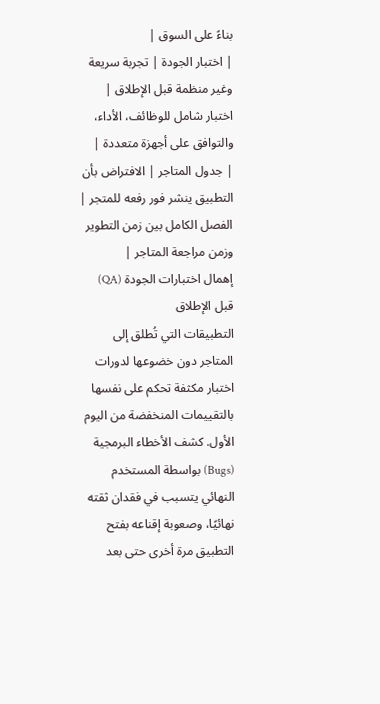بناءً على السوق |
| اختبار الجودة | تجربة سريعة وغير منظمة قبل الإطلاق | اختبار شامل للوظائف، الأداء، والتوافق على أجهزة متعددة |
| جدول المتاجر | الافتراض بأن التطبيق ينشر فور رفعه للمتجر | الفصل الكامل بين زمن التطوير وزمن مراجعة المتاجر |
إهمال اختبارات الجودة (QA) قبل الإطلاق
التطبيقات التي تُطلق إلى المتاجر دون خضوعها لدورات اختبار مكثفة تحكم على نفسها بالتقييمات المنخفضة من اليوم الأول. كشف الأخطاء البرمجية (Bugs) بواسطة المستخدم النهائي يتسبب في فقدان ثقته نهائيًا، وصعوبة إقناعه بفتح التطبيق مرة أخرى حتى بعد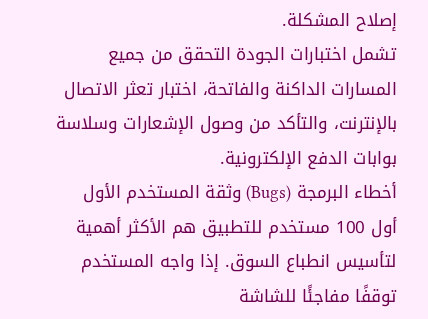إصلاح المشكلة.
تشمل اختبارات الجودة التحقق من جميع المسارات الداكنة والفاتحة، اختبار تعثر الاتصال بالإنترنت، والتأكد من وصول الإشعارات وسلاسة بوابات الدفع الإلكترونية.
أخطاء البرمجة (Bugs) وثقة المستخدم الأول
أول 100 مستخدم للتطبيق هم الأكثر أهمية لتأسيس انطباع السوق. إذا واجه المستخدم توقفًا مفاجئًا للشاشة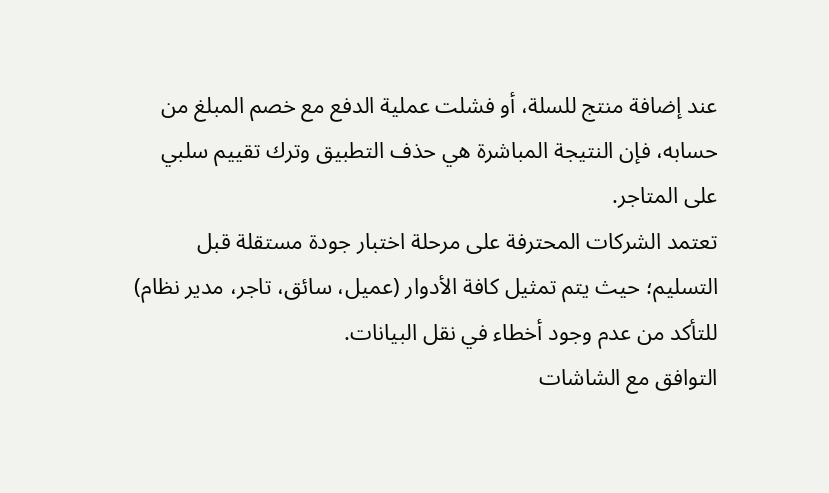عند إضافة منتج للسلة، أو فشلت عملية الدفع مع خصم المبلغ من حسابه، فإن النتيجة المباشرة هي حذف التطبيق وترك تقييم سلبي على المتاجر.
تعتمد الشركات المحترفة على مرحلة اختبار جودة مستقلة قبل التسليم؛ حيث يتم تمثيل كافة الأدوار (عميل، سائق، تاجر، مدير نظام) للتأكد من عدم وجود أخطاء في نقل البيانات.
التوافق مع الشاشات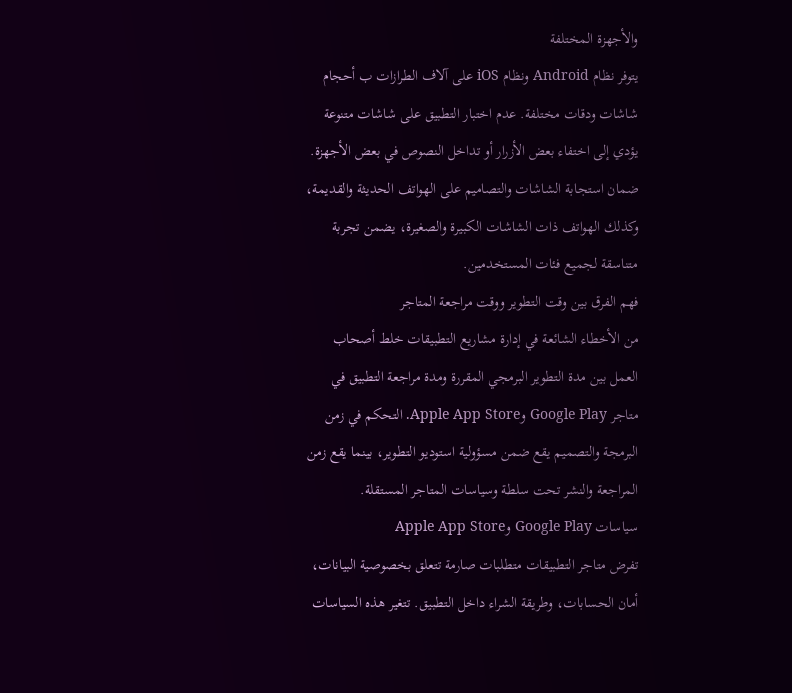والأجهزة المختلفة
يتوفر نظام Android ونظام iOS على آلاف الطرازات ب أحجام شاشات ودقات مختلفة. عدم اختبار التطبيق على شاشات متنوعة يؤدي إلى اختفاء بعض الأزرار أو تداخل النصوص في بعض الأجهزة.
ضمان استجابة الشاشات والتصاميم على الهواتف الحديثة والقديمة، وكذلك الهواتف ذات الشاشات الكبيرة والصغيرة، يضمن تجربة متناسقة لجميع فئات المستخدمين.
فهم الفرق بين وقت التطوير ووقت مراجعة المتاجر
من الأخطاء الشائعة في إدارة مشاريع التطبيقات خلط أصحاب العمل بين مدة التطوير البرمجي المقررة ومدة مراجعة التطبيق في متاجر Google Play وApple App Store. التحكم في زمن البرمجة والتصميم يقع ضمن مسؤولية استوديو التطوير، بينما يقع زمن المراجعة والنشر تحت سلطة وسياسات المتاجر المستقلة.
سياسات Google Play وApple App Store
تفرض متاجر التطبيقات متطلبات صارمة تتعلق بخصوصية البيانات، أمان الحسابات، وطريقة الشراء داخل التطبيق. تتغير هذه السياسات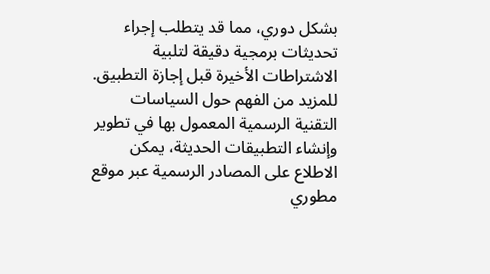بشكل دوري، مما قد يتطلب إجراء تحديثات برمجية دقيقة لتلبية الاشتراطات الأخيرة قبل إجازة التطبيق.
للمزيد من الفهم حول السياسات التقنية الرسمية المعمول بها في تطوير وإنشاء التطبيقات الحديثة، يمكن الاطلاع على المصادر الرسمية عبر موقع مطوري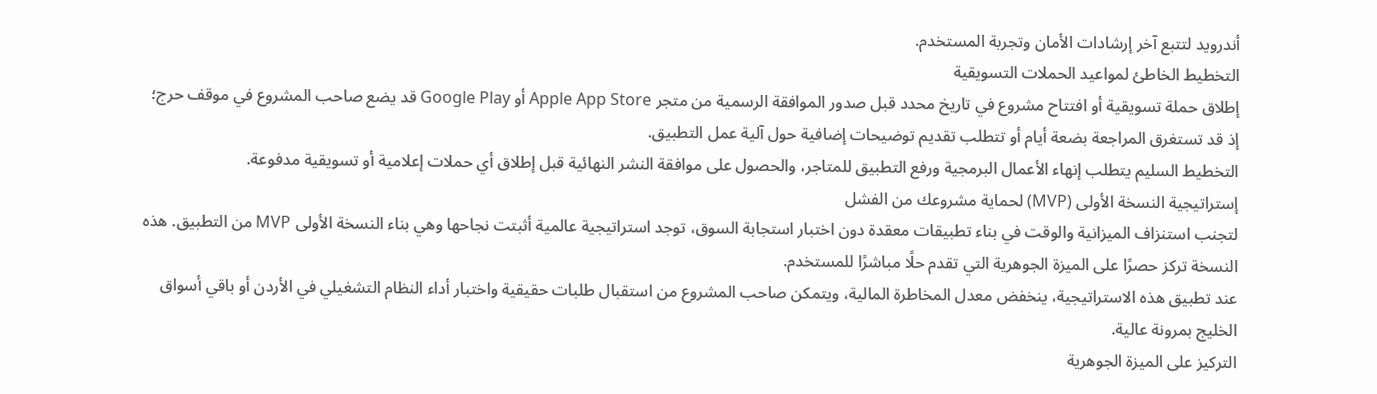أندرويد لتتبع آخر إرشادات الأمان وتجربة المستخدم.
التخطيط الخاطئ لمواعيد الحملات التسويقية
إطلاق حملة تسويقية أو افتتاح مشروع في تاريخ محدد قبل صدور الموافقة الرسمية من متجر Apple App Store أو Google Play قد يضع صاحب المشروع في موقف حرج؛ إذ قد تستغرق المراجعة بضعة أيام أو تتطلب تقديم توضيحات إضافية حول آلية عمل التطبيق.
التخطيط السليم يتطلب إنهاء الأعمال البرمجية ورفع التطبيق للمتاجر، والحصول على موافقة النشر النهائية قبل إطلاق أي حملات إعلامية أو تسويقية مدفوعة.
إستراتيجية النسخة الأولى (MVP) لحماية مشروعك من الفشل
لتجنب استنزاف الميزانية والوقت في بناء تطبيقات معقدة دون اختبار استجابة السوق، توجد استراتيجية عالمية أثبتت نجاحها وهي بناء النسخة الأولى MVP من التطبيق. هذه النسخة تركز حصرًا على الميزة الجوهرية التي تقدم حلًا مباشرًا للمستخدم.
عند تطبيق هذه الاستراتيجية، ينخفض معدل المخاطرة المالية، ويتمكن صاحب المشروع من استقبال طلبات حقيقية واختبار أداء النظام التشغيلي في الأردن أو باقي أسواق الخليج بمرونة عالية.
التركيز على الميزة الجوهرية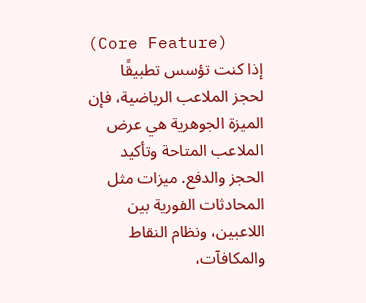(Core Feature)
إذا كنت تؤسس تطبيقًا لحجز الملاعب الرياضية، فإن الميزة الجوهرية هي عرض الملاعب المتاحة وتأكيد الحجز والدفع. ميزات مثل المحادثات الفورية بين اللاعبين، ونظام النقاط والمكافآت،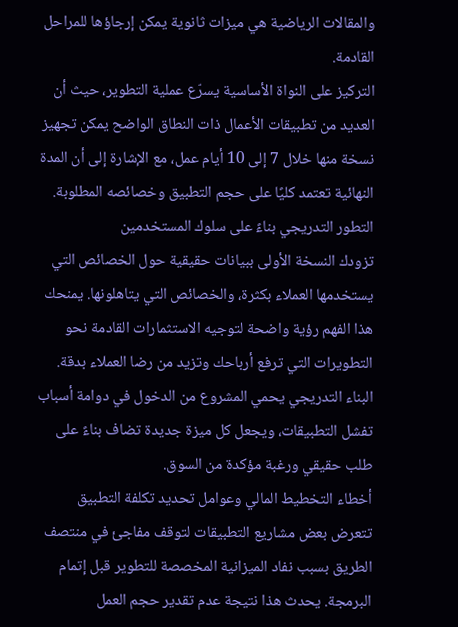والمقالات الرياضية هي ميزات ثانوية يمكن إرجاؤها للمراحل القادمة.
التركيز على النواة الأساسية يسرّع عملية التطوير، حيث أن العديد من تطبيقات الأعمال ذات النطاق الواضح يمكن تجهيز نسخة منها خلال 7 إلى 10 أيام عمل، مع الإشارة إلى أن المدة النهائية تعتمد كليًا على حجم التطبيق وخصائصه المطلوبة.
التطور التدريجي بناءً على سلوك المستخدمين
تزودك النسخة الأولى ببيانات حقيقية حول الخصائص التي يستخدمها العملاء بكثرة، والخصائص التي يتاهلونها. يمنحك هذا الفهم رؤية واضحة لتوجيه الاستثمارات القادمة نحو التطويرات التي ترفع أرباحك وتزيد من رضا العملاء بدقة.
البناء التدريجي يحمي المشروع من الدخول في دوامة أسباب تفشل التطبيقات، ويجعل كل ميزة جديدة تضاف بناءً على طلب حقيقي ورغبة مؤكدة من السوق.
أخطاء التخطيط المالي وعوامل تحديد تكلفة التطبيق
تتعرض بعض مشاريع التطبيقات لتوقف مفاجئ في منتصف الطريق بسبب نفاد الميزانية المخصصة للتطوير قبل إتمام البرمجة. يحدث هذا نتيجة عدم تقدير حجم العمل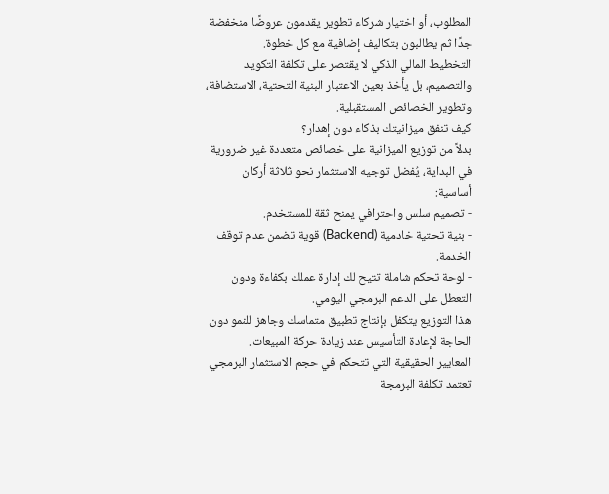المطلوب، أو اختيار شركاء تطوير يقدمون عروضًا منخفضة جدًا ثم يطالبون بتكاليف إضافية مع كل خطوة.
التخطيط المالي الذكي لا يقتصر على تكلفة التكويد والتصميم، بل يأخذ بعين الاعتبار البنية التحتية، الاستضافة، وتطوير الخصائص المستقبلية.
كيف تنفق ميزانيتك بذكاء دون إهدار؟
بدلاً من توزيع الميزانية على خصائص متعددة غير ضرورية في البداية، يُفضل توجيه الاستثمار نحو ثلاثة أركان أساسية:
- تصميم سلس واحترافي يمنح ثقة للمستخدم.
- بنية تحتية خادمية (Backend) قوية تضمن عدم توقف الخدمة.
- لوحة تحكم شاملة تتيح لك إدارة عملك بكفاءة ودون التعطل على الدعم البرمجي اليومي.
هذا التوزيع يتكفل بإنتاج تطبيق متماسك وجاهز للنمو دون الحاجة لإعادة التأسيس عند زيادة حركة المبيعات.
المعايير الحقيقية التي تتحكم في حجم الاستثمار البرمجي
تعتمد تكلفة البرمجة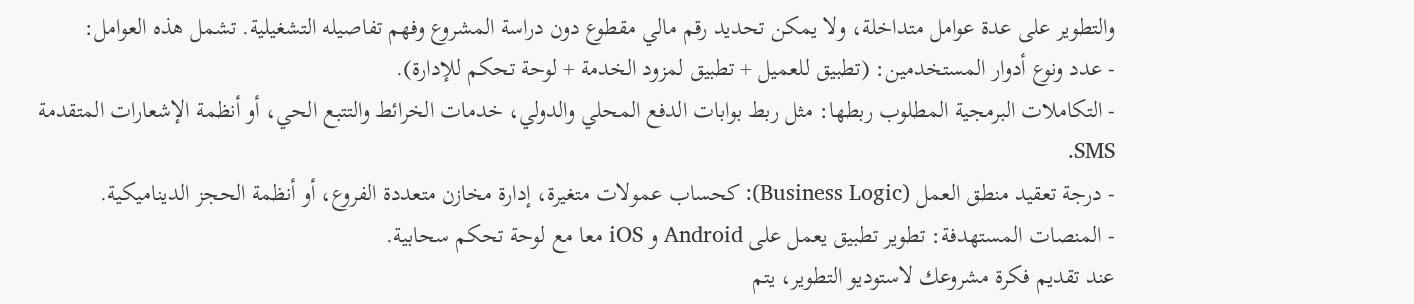والتطوير على عدة عوامل متداخلة، ولا يمكن تحديد رقم مالي مقطوع دون دراسة المشروع وفهم تفاصيله التشغيلية. تشمل هذه العوامل:
- عدد ونوع أدوار المستخدمين: (تطبيق للعميل + تطبيق لمزود الخدمة + لوحة تحكم للإدارة).
- التكاملات البرمجية المطلوب ربطها: مثل ربط بوابات الدفع المحلي والدولي، خدمات الخرائط والتتبع الحي، أو أنظمة الإشعارات المتقدمة SMS.
- درجة تعقيد منطق العمل (Business Logic): كحساب عمولات متغيرة، إدارة مخازن متعددة الفروع، أو أنظمة الحجز الديناميكية.
- المنصات المستهدفة: تطوير تطبيق يعمل على Android و iOS معا مع لوحة تحكم سحابية.
عند تقديم فكرة مشروعك لاستوديو التطوير، يتم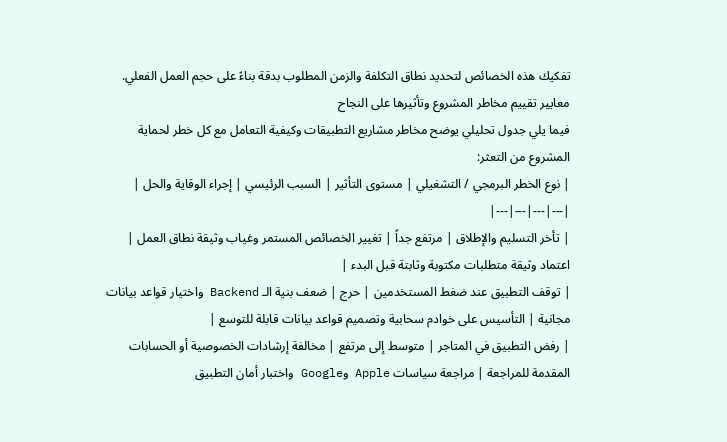تفكيك هذه الخصائص لتحديد نطاق التكلفة والزمن المطلوب بدقة بناءً على حجم العمل الفعلي.
معايير تقييم مخاطر المشروع وتأثيرها على النجاح
فيما يلي جدول تحليلي يوضح مخاطر مشاريع التطبيقات وكيفية التعامل مع كل خطر لحماية المشروع من التعثر:
| نوع الخطر البرمجي / التشغيلي | مستوى التأثير | السبب الرئيسي | إجراء الوقاية والحل |
|---|---|---|---|
| تأخر التسليم والإطلاق | مرتفع جداً | تغيير الخصائص المستمر وغياب وثيقة نطاق العمل | اعتماد وثيقة متطلبات مكتوبة وثابتة قبل البدء |
| توقف التطبيق عند ضغط المستخدمين | حرج | ضعف بنية الـ Backend واختيار قواعد بيانات مجانية | التأسيس على خوادم سحابية وتصميم قواعد بيانات قابلة للتوسع |
| رفض التطبيق في المتاجر | متوسط إلى مرتفع | مخالفة إرشادات الخصوصية أو الحسابات المقدمة للمراجعة | مراجعة سياسات Apple وGoogle واختبار أمان التطبيق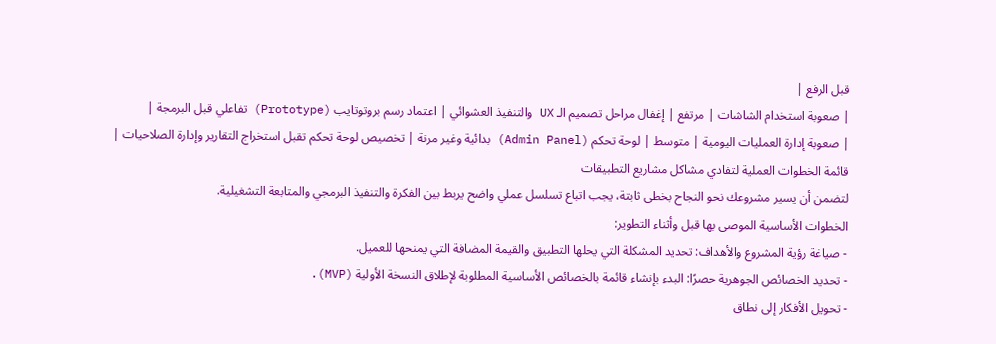قبل الرفع |
| صعوبة استخدام الشاشات | مرتفع | إغفال مراحل تصميم الـ UX والتنفيذ العشوائي | اعتماد رسم بروتوتايب (Prototype) تفاعلي قبل البرمجة |
| صعوبة إدارة العمليات اليومية | متوسط | لوحة تحكم (Admin Panel) بدائية وغير مرنة | تخصيص لوحة تحكم تقبل استخراج التقارير وإدارة الصلاحيات |
قائمة الخطوات العملية لتفادي مشاكل مشاريع التطبيقات
لتضمن أن يسير مشروعك نحو النجاح بخطى ثابتة، يجب اتباع تسلسل عملي واضح يربط بين الفكرة والتنفيذ البرمجي والمتابعة التشغيلية.
الخطوات الأساسية الموصى بها قبل وأثناء التطوير:
- صياغة رؤية المشروع والأهداف: تحديد المشكلة التي يحلها التطبيق والقيمة المضافة التي يمنحها للعميل.
- تحديد الخصائص الجوهرية حصرًا: البدء بإنشاء قائمة بالخصائص الأساسية المطلوبة لإطلاق النسخة الأولية (MVP).
- تحويل الأفكار إلى نطاق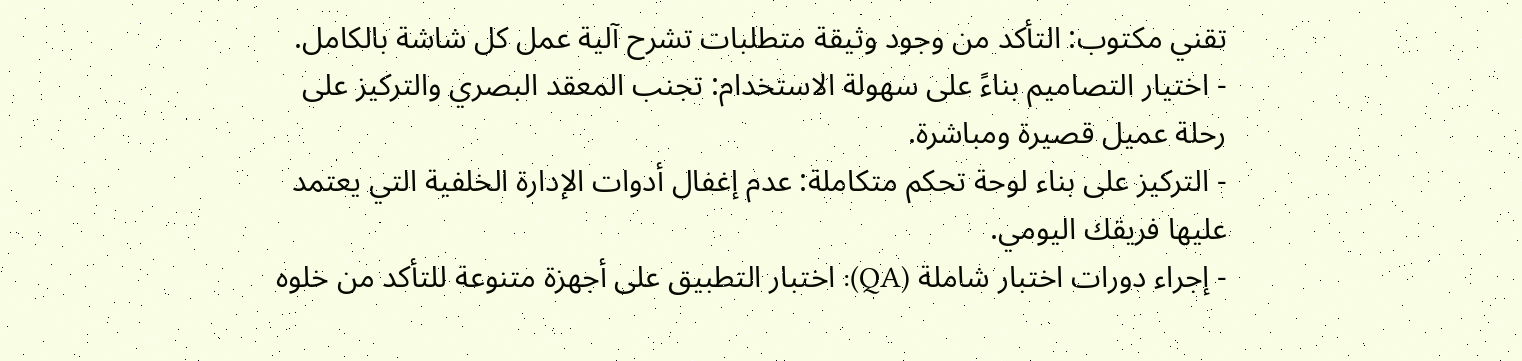تقني مكتوب: التأكد من وجود وثيقة متطلبات تشرح آلية عمل كل شاشة بالكامل.
- اختيار التصاميم بناءً على سهولة الاستخدام: تجنب المعقد البصري والتركيز على رحلة عميل قصيرة ومباشرة.
- التركيز على بناء لوحة تحكم متكاملة: عدم إغفال أدوات الإدارة الخلفية التي يعتمد عليها فريقك اليومي.
- إجراء دورات اختبار شاملة (QA): اختبار التطبيق على أجهزة متنوعة للتأكد من خلوه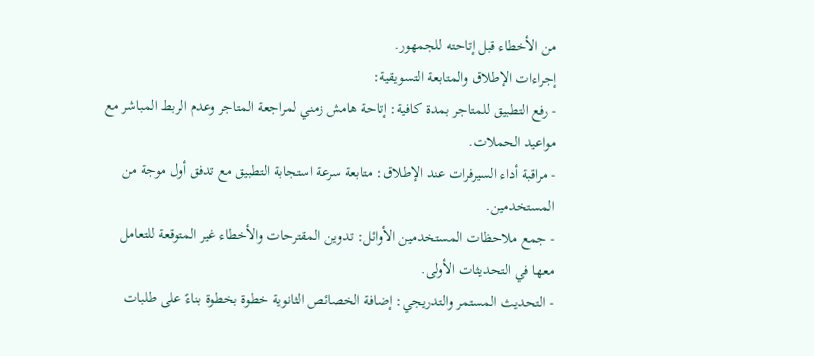من الأخطاء قبل إتاحته للجمهور.
إجراءات الإطلاق والمتابعة التسويقية:
- رفع التطبيق للمتاجر بمدة كافية: إتاحة هامش زمني لمراجعة المتاجر وعدم الربط المباشر مع مواعيد الحملات.
- مراقبة أداء السيرفرات عند الإطلاق: متابعة سرعة استجابة التطبيق مع تدفق أول موجة من المستخدمين.
- جمع ملاحظات المستخدمين الأوائل: تدوين المقترحات والأخطاء غير المتوقعة للتعامل معها في التحديثات الأولى.
- التحديث المستمر والتدريجي: إضافة الخصائص الثانوية خطوة بخطوة بناءً على طلبات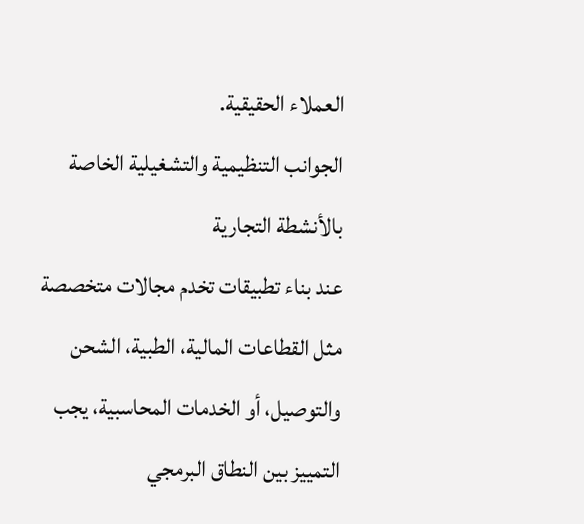العملاء الحقيقية.
الجوانب التنظيمية والتشغيلية الخاصة بالأنشطة التجارية
عند بناء تطبيقات تخدم مجالات متخصصة مثل القطاعات المالية، الطبية، الشحن والتوصيل، أو الخدمات المحاسبية، يجب التمييز بين النطاق البرمجي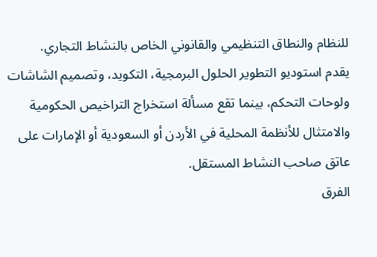للنظام والنطاق التنظيمي والقانوني الخاص بالنشاط التجاري.
يقدم استوديو التطوير الحلول البرمجية، التكويد، وتصميم الشاشات ولوحات التحكم، بينما تقع مسألة استخراج التراخيص الحكومية والامتثال للأنظمة المحلية في الأردن أو السعودية أو الإمارات على عاتق صاحب النشاط المستقل.
الفرق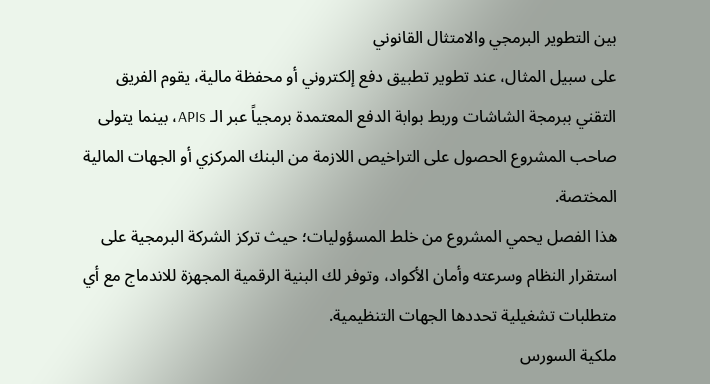بين التطوير البرمجي والامتثال القانوني
على سبيل المثال، عند تطوير تطبيق دفع إلكتروني أو محفظة مالية، يقوم الفريق التقني ببرمجة الشاشات وربط بوابة الدفع المعتمدة برمجياً عبر الـ APIs، بينما يتولى صاحب المشروع الحصول على التراخيص اللازمة من البنك المركزي أو الجهات المالية المختصة.
هذا الفصل يحمي المشروع من خلط المسؤوليات؛ حيث تركز الشركة البرمجية على استقرار النظام وسرعته وأمان الأكواد، وتوفر لك البنية الرقمية المجهزة للاندماج مع أي متطلبات تشغيلية تحددها الجهات التنظيمية.
ملكية السورس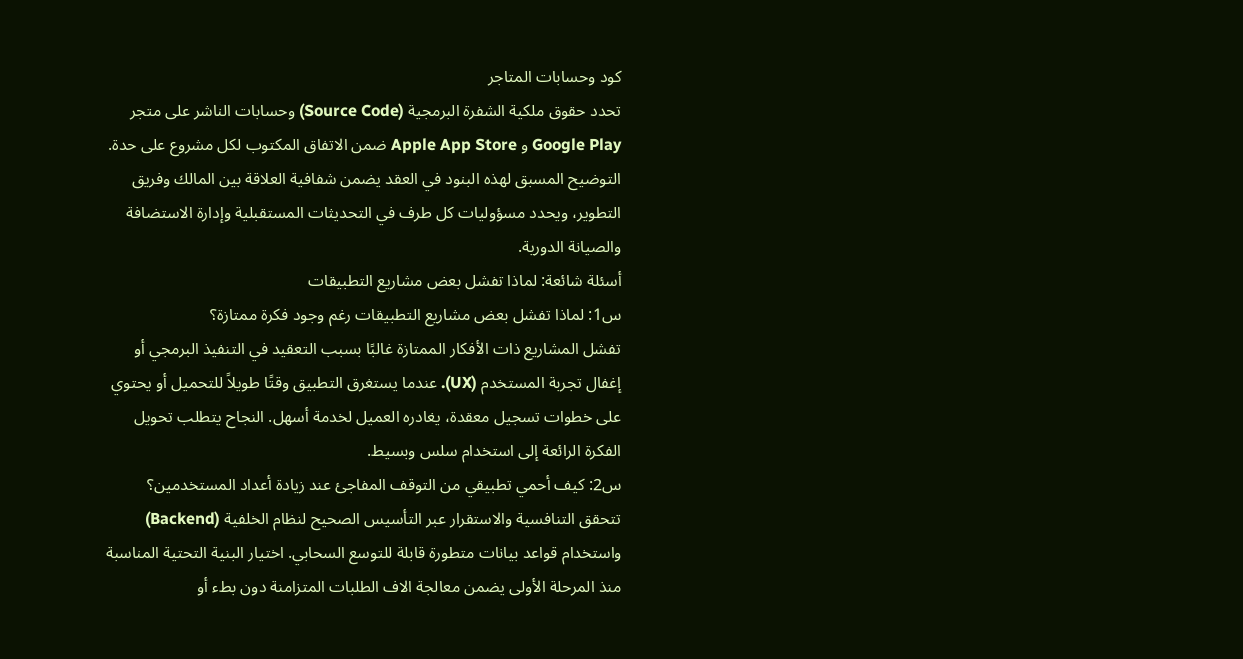كود وحسابات المتاجر
تحدد حقوق ملكية الشفرة البرمجية (Source Code) وحسابات الناشر على متجر Google Play و Apple App Store ضمن الاتفاق المكتوب لكل مشروع على حدة.
التوضيح المسبق لهذه البنود في العقد يضمن شفافية العلاقة بين المالك وفريق التطوير، ويحدد مسؤوليات كل طرف في التحديثات المستقبلية وإدارة الاستضافة والصيانة الدورية.
أسئلة شائعة: لماذا تفشل بعض مشاريع التطبيقات
س1: لماذا تفشل بعض مشاريع التطبيقات رغم وجود فكرة ممتازة؟
تفشل المشاريع ذات الأفكار الممتازة غالبًا بسبب التعقيد في التنفيذ البرمجي أو إغفال تجربة المستخدم (UX). عندما يستغرق التطبيق وقتًا طويلاً للتحميل أو يحتوي على خطوات تسجيل معقدة، يغادره العميل لخدمة أسهل. النجاح يتطلب تحويل الفكرة الرائعة إلى استخدام سلس وبسيط.
س2: كيف أحمي تطبيقي من التوقف المفاجئ عند زيادة أعداد المستخدمين؟
تتحقق التنافسية والاستقرار عبر التأسيس الصحيح لنظام الخلفية (Backend) واستخدام قواعد بيانات متطورة قابلة للتوسع السحابي. اختيار البنية التحتية المناسبة منذ المرحلة الأولى يضمن معالجة الاف الطلبات المتزامنة دون بطء أو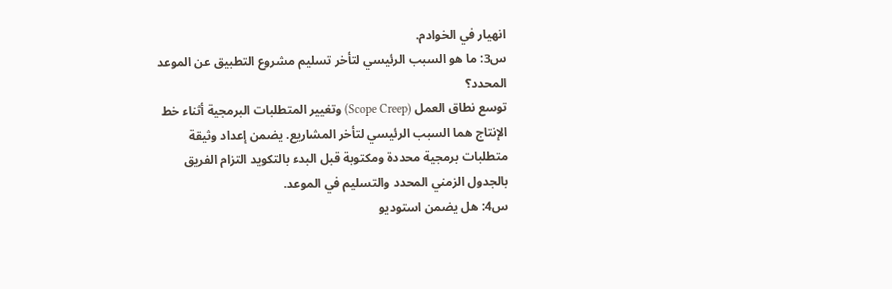انهيار في الخوادم.
س3: ما هو السبب الرئيسي لتأخر تسليم مشروع التطبيق عن الموعد المحدد؟
توسع نطاق العمل (Scope Creep) وتغيير المتطلبات البرمجية أثناء خط الإنتاج هما السبب الرئيسي لتأخر المشاريع. يضمن إعداد وثيقة متطلبات برمجية محددة ومكتوبة قبل البدء بالتكويد التزام الفريق بالجدول الزمني المحدد والتسليم في الموعد.
س4: هل يضمن استوديو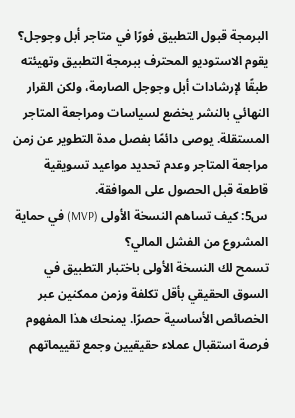البرمجة قبول التطبيق فورًا في متاجر أبل وجوجل؟
يقوم الاستوديو المحترف ببرمجة التطبيق وتهيئته طبقًا لإرشادات أبل وجوجل الصارمة، ولكن القرار النهائي بالنشر يخضع لسياسات ومراجعة المتاجر المستقلة. يوصى دائمًا بفصل مدة التطوير عن زمن مراجعة المتاجر وعدم تحديد مواعيد تسويقية قاطعة قبل الحصول على الموافقة.
س5: كيف تساهم النسخة الأولى (MVP) في حماية المشروع من الفشل المالي؟
تسمح لك النسخة الأولى باختبار التطبيق في السوق الحقيقي بأقل تكلفة وزمن ممكنين عبر الخصائص الأساسية حصرًا. يمنحك هذا المفهوم فرصة استقبال عملاء حقيقيين وجمع تقييماتهم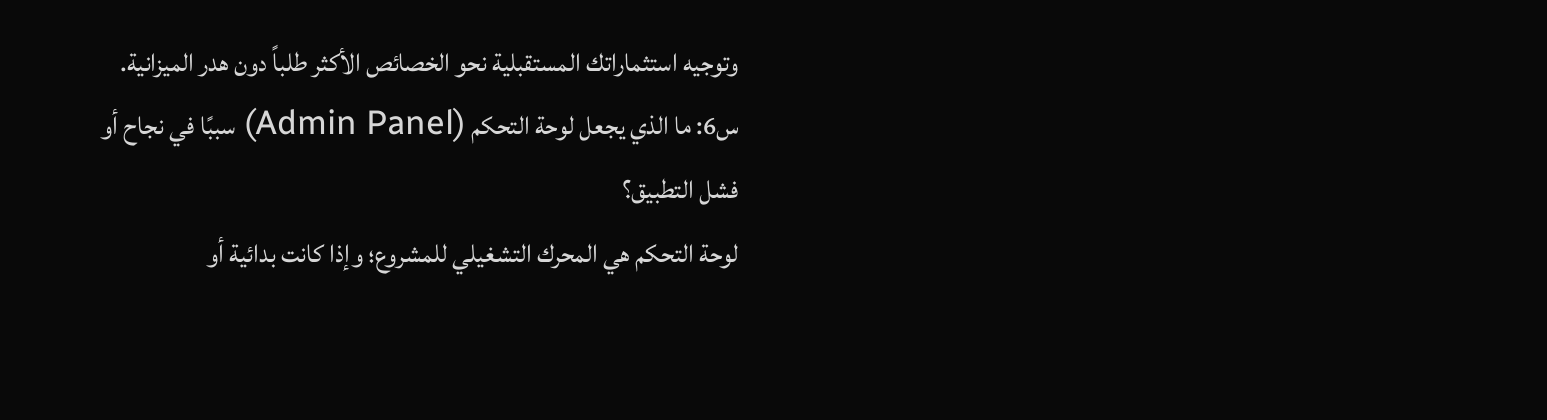وتوجيه استثماراتك المستقبلية نحو الخصائص الأكثر طلباً دون هدر الميزانية.
س6: ما الذي يجعل لوحة التحكم (Admin Panel) سببًا في نجاح أو فشل التطبيق؟
لوحة التحكم هي المحرك التشغيلي للمشروع؛ وإذا كانت بدائية أو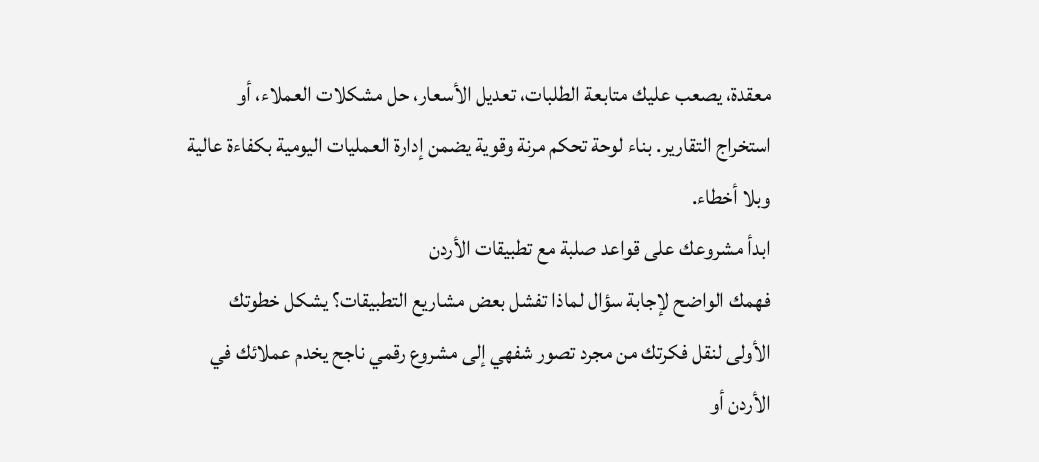معقدة، يصعب عليك متابعة الطلبات، تعديل الأسعار، حل مشكلات العملاء، أو استخراج التقارير. بناء لوحة تحكم مرنة وقوية يضمن إدارة العمليات اليومية بكفاءة عالية وبلا أخطاء.
ابدأ مشروعك على قواعد صلبة مع تطبيقات الأردن
فهمك الواضح لإجابة سؤال لماذا تفشل بعض مشاريع التطبيقات؟ يشكل خطوتك الأولى لنقل فكرتك من مجرد تصور شفهي إلى مشروع رقمي ناجح يخدم عملائك في الأردن أو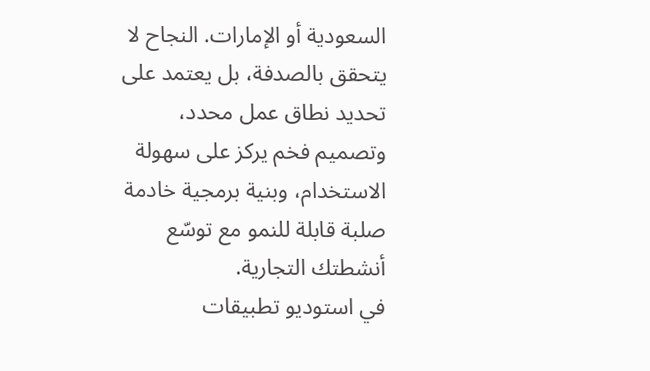السعودية أو الإمارات. النجاح لا يتحقق بالصدفة، بل يعتمد على تحديد نطاق عمل محدد، وتصميم فخم يركز على سهولة الاستخدام، وبنية برمجية خادمة صلبة قابلة للنمو مع توسّع أنشطتك التجارية.
في استوديو تطبيقات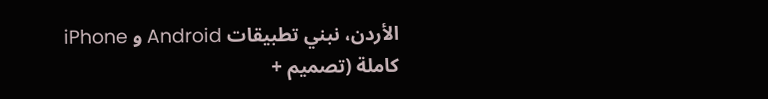الأردن، نبني تطبيقات Android و iPhone كاملة (تصميم +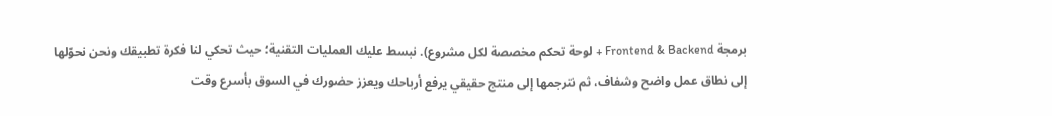برمجة Frontend & Backend + لوحة تحكم مخصصة لكل مشروع). نبسط عليك العمليات التقنية؛ حيث تحكي لنا فكرة تطبيقك ونحن نحوّلها إلى نطاق عمل واضح وشفاف، ثم نترجمها إلى منتج حقيقي يرفع أرباحك ويعزز حضورك في السوق بأسرع وقت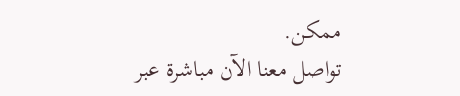ممكن.
تواصل معنا الآن مباشرة عبر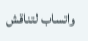واتساب لتناقش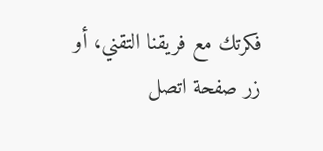فكرتك مع فريقنا التقني، أو زر صفحة اتصل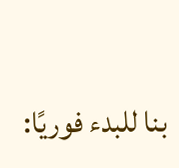بنا للبدء فوريًا: